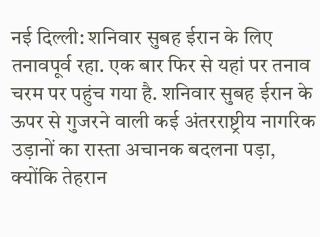नई दिल्ली: शनिवार सुबह ईरान के लिए तनावपूर्व रहा. एक बार फिर से यहां पर तनाव चरम पर पहुंच गया है. शनिवार सुबह ईरान के ऊपर से गुजरने वाली कई अंतरराष्ट्रीय नागरिक उड़ानों का रास्ता अचानक बदलना पड़ा, क्योंकि तेहरान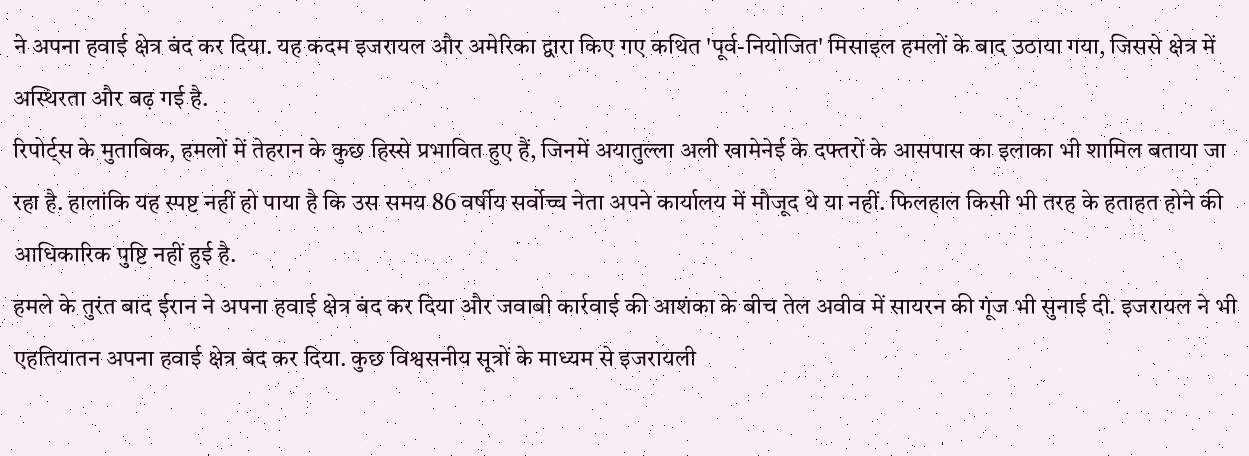ने अपना हवाई क्षेत्र बंद कर दिया. यह कदम इजरायल और अमेरिका द्वारा किए गए कथित 'पूर्व-नियोजित' मिसाइल हमलों के बाद उठाया गया, जिससे क्षेत्र में अस्थिरता और बढ़ गई है.
रिपोर्ट्स के मुताबिक, हमलों में तेहरान के कुछ हिस्से प्रभावित हुए हैं, जिनमें अयातुल्ला अली खामेनेई के दफ्तरों के आसपास का इलाका भी शामिल बताया जा रहा है. हालांकि यह स्पष्ट नहीं हो पाया है कि उस समय 86 वर्षीय सर्वोच्च नेता अपने कार्यालय में मौजूद थे या नहीं. फिलहाल किसी भी तरह के हताहत होने की आधिकारिक पुष्टि नहीं हुई है.
हमले के तुरंत बाद ईरान ने अपना हवाई क्षेत्र बंद कर दिया और जवाबी कार्रवाई की आशंका के बीच तेल अवीव में सायरन की गूंज भी सुनाई दी. इजरायल ने भी एहतियातन अपना हवाई क्षेत्र बंद कर दिया. कुछ विश्वसनीय सूत्रों के माध्यम से इजरायली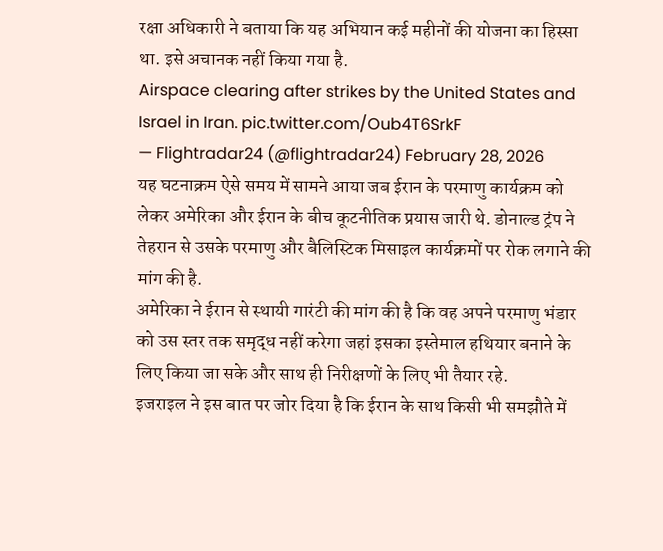रक्षा अधिकारी ने बताया कि यह अभियान कई महीनों की योजना का हिस्सा था. इसे अचानक नहीं किया गया है.
Airspace clearing after strikes by the United States and Israel in Iran. pic.twitter.com/Oub4T6SrkF
— Flightradar24 (@flightradar24) February 28, 2026
यह घटनाक्रम ऐसे समय में सामने आया जब ईरान के परमाणु कार्यक्रम को लेकर अमेरिका और ईरान के बीच कूटनीतिक प्रयास जारी थे. डोनाल्ड ट्रंप ने तेहरान से उसके परमाणु और बैलिस्टिक मिसाइल कार्यक्रमों पर रोक लगाने की मांग की है.
अमेरिका ने ईरान से स्थायी गारंटी की मांग की है कि वह अपने परमाणु भंडार को उस स्तर तक समृद्ध नहीं करेगा जहां इसका इस्तेमाल हथियार बनाने के लिए किया जा सके और साथ ही निरीक्षणों के लिए भी तैयार रहे.
इजराइल ने इस बात पर जोर दिया है कि ईरान के साथ किसी भी समझौते में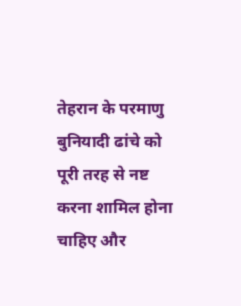तेहरान के परमाणु बुनियादी ढांचे को पूरी तरह से नष्ट करना शामिल होना चाहिए और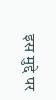इस मुद्दे पर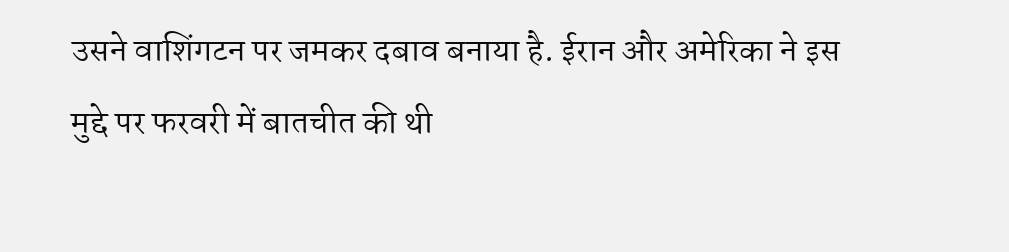उसने वाशिंगटन पर जमकर दबाव बनाया है. ईरान और अमेरिका ने इस मुद्दे पर फरवरी में बातचीत की थी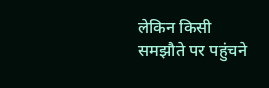लेकिन किसी समझौते पर पहुंचने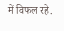में विफल रहे.